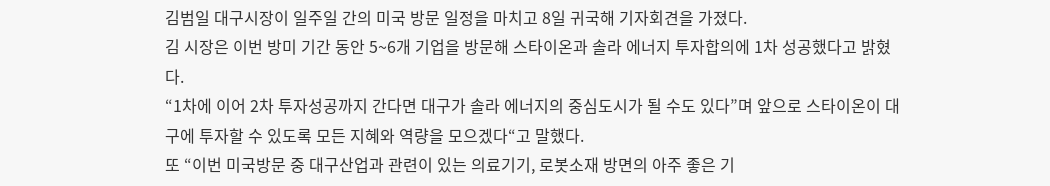김범일 대구시장이 일주일 간의 미국 방문 일정을 마치고 8일 귀국해 기자회견을 가졌다.
김 시장은 이번 방미 기간 동안 5~6개 기업을 방문해 스타이온과 솔라 에너지 투자합의에 1차 성공했다고 밝혔다.
“1차에 이어 2차 투자성공까지 간다면 대구가 솔라 에너지의 중심도시가 될 수도 있다”며 앞으로 스타이온이 대구에 투자할 수 있도록 모든 지혜와 역량을 모으겠다“고 말했다.
또 “이번 미국방문 중 대구산업과 관련이 있는 의료기기, 로봇소재 방면의 아주 좋은 기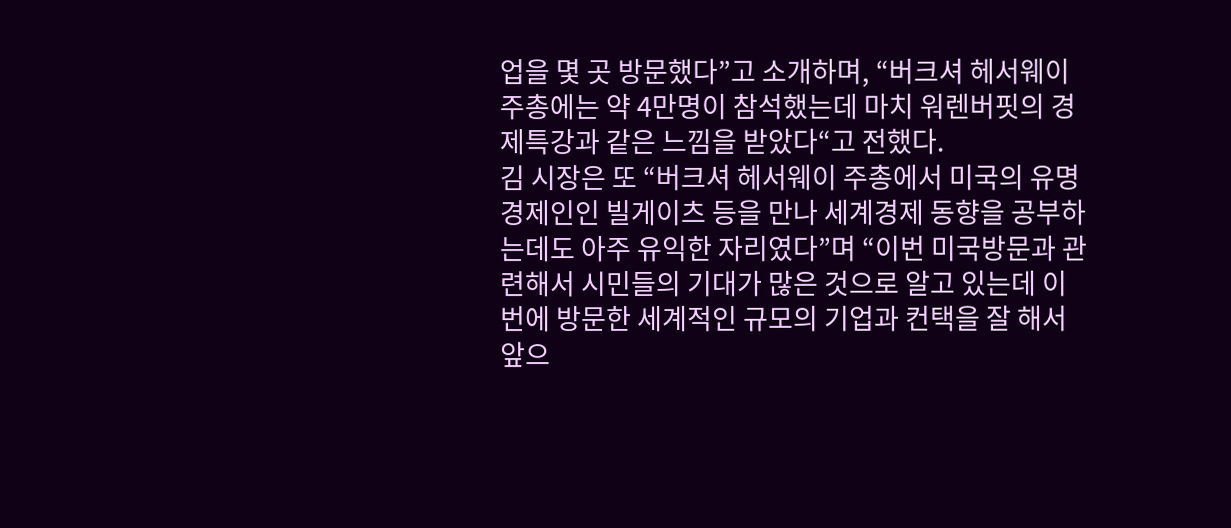업을 몇 곳 방문했다”고 소개하며, “버크셔 헤서웨이 주총에는 약 4만명이 참석했는데 마치 워렌버핏의 경제특강과 같은 느낌을 받았다“고 전했다.
김 시장은 또 “버크셔 헤서웨이 주총에서 미국의 유명 경제인인 빌게이츠 등을 만나 세계경제 동향을 공부하는데도 아주 유익한 자리였다”며 “이번 미국방문과 관련해서 시민들의 기대가 많은 것으로 알고 있는데 이번에 방문한 세계적인 규모의 기업과 컨택을 잘 해서 앞으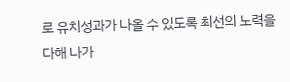로 유치성과가 나올 수 있도록 최선의 노력을 다해 나가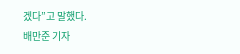겠다”고 말했다.
배만준 기자